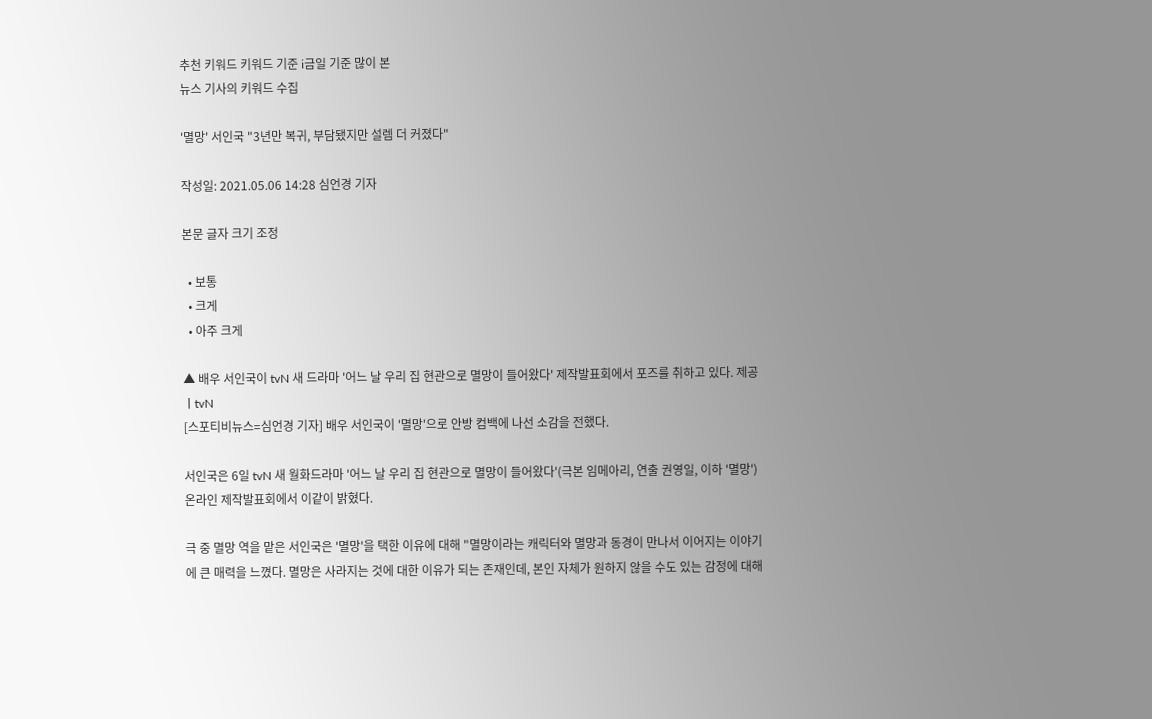추천 키워드 키워드 기준 i금일 기준 많이 본
뉴스 기사의 키워드 수집

'멸망' 서인국 "3년만 복귀, 부담됐지만 설렘 더 커졌다"

작성일: 2021.05.06 14:28 심언경 기자

본문 글자 크기 조정

  • 보통
  • 크게
  • 아주 크게

▲ 배우 서인국이 tvN 새 드라마 '어느 날 우리 집 현관으로 멸망이 들어왔다' 제작발표회에서 포즈를 취하고 있다. 제공ㅣtvN
[스포티비뉴스=심언경 기자] 배우 서인국이 '멸망'으로 안방 컴백에 나선 소감을 전했다.

서인국은 6일 tvN 새 월화드라마 '어느 날 우리 집 현관으로 멸망이 들어왔다'(극본 임메아리, 연출 권영일, 이하 '멸망') 온라인 제작발표회에서 이같이 밝혔다.

극 중 멸망 역을 맡은 서인국은 '멸망'을 택한 이유에 대해 "멸망이라는 캐릭터와 멸망과 동경이 만나서 이어지는 이야기에 큰 매력을 느꼈다. 멸망은 사라지는 것에 대한 이유가 되는 존재인데, 본인 자체가 원하지 않을 수도 있는 감정에 대해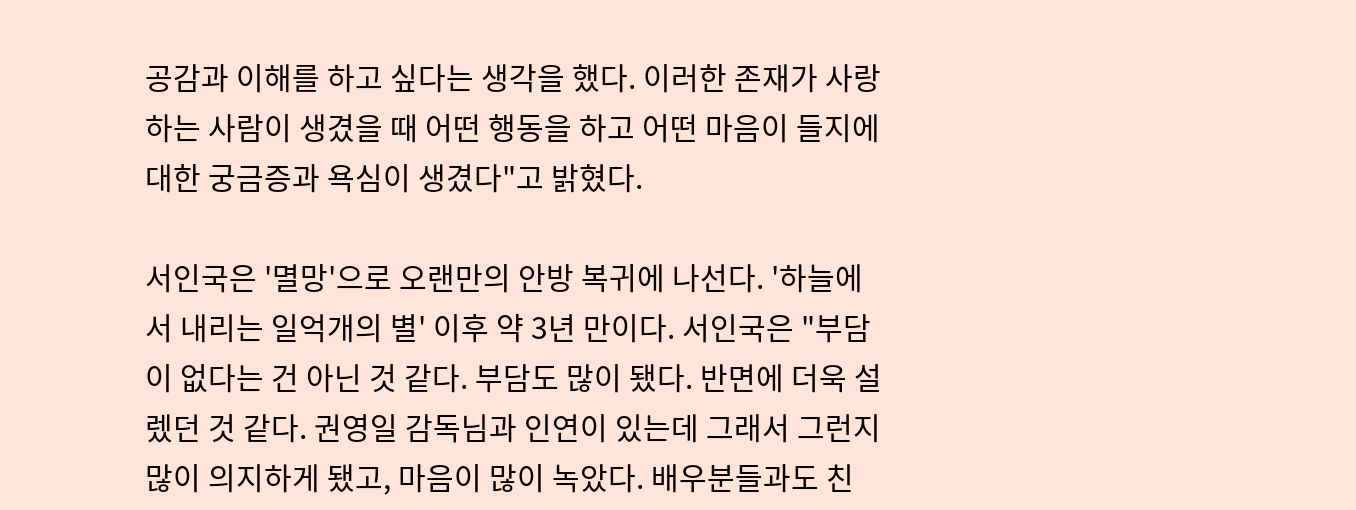공감과 이해를 하고 싶다는 생각을 했다. 이러한 존재가 사랑하는 사람이 생겼을 때 어떤 행동을 하고 어떤 마음이 들지에 대한 궁금증과 욕심이 생겼다"고 밝혔다.

서인국은 '멸망'으로 오랜만의 안방 복귀에 나선다. '하늘에서 내리는 일억개의 별' 이후 약 3년 만이다. 서인국은 "부담이 없다는 건 아닌 것 같다. 부담도 많이 됐다. 반면에 더욱 설렜던 것 같다. 권영일 감독님과 인연이 있는데 그래서 그런지 많이 의지하게 됐고, 마음이 많이 녹았다. 배우분들과도 친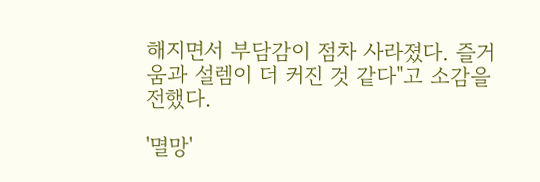해지면서 부담감이 점차 사라졌다. 즐거움과 설렘이 더 커진 것 같다"고 소감을 전했다.

'멸망'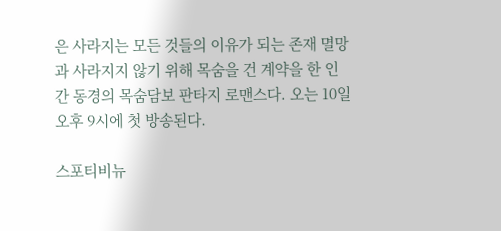은 사라지는 모든 것들의 이유가 되는 존재 멸망과 사라지지 않기 위해 목숨을 건 계약을 한 인간 동경의 목숨담보 판타지 로맨스다. 오는 10일 오후 9시에 첫 방송된다.

스포티비뉴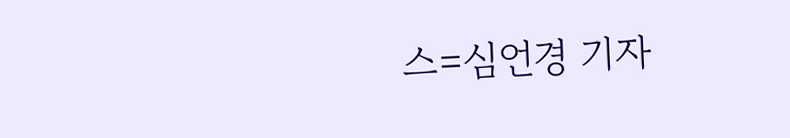스=심언경 기자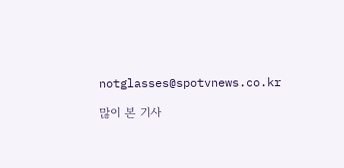notglasses@spotvnews.co.kr

많이 본 기사